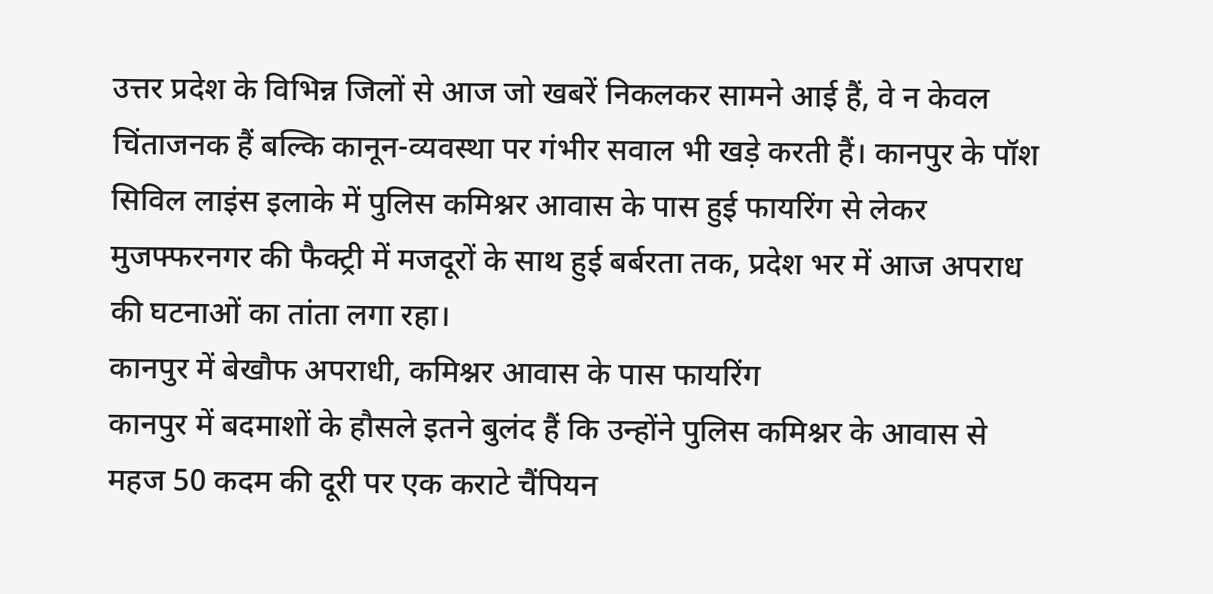उत्तर प्रदेश के विभिन्न जिलों से आज जो खबरें निकलकर सामने आई हैं, वे न केवल चिंताजनक हैं बल्कि कानून-व्यवस्था पर गंभीर सवाल भी खड़े करती हैं। कानपुर के पॉश सिविल लाइंस इलाके में पुलिस कमिश्नर आवास के पास हुई फायरिंग से लेकर मुजफ्फरनगर की फैक्ट्री में मजदूरों के साथ हुई बर्बरता तक, प्रदेश भर में आज अपराध की घटनाओं का तांता लगा रहा।
कानपुर में बेखौफ अपराधी, कमिश्नर आवास के पास फायरिंग
कानपुर में बदमाशों के हौसले इतने बुलंद हैं कि उन्होंने पुलिस कमिश्नर के आवास से महज 50 कदम की दूरी पर एक कराटे चैंपियन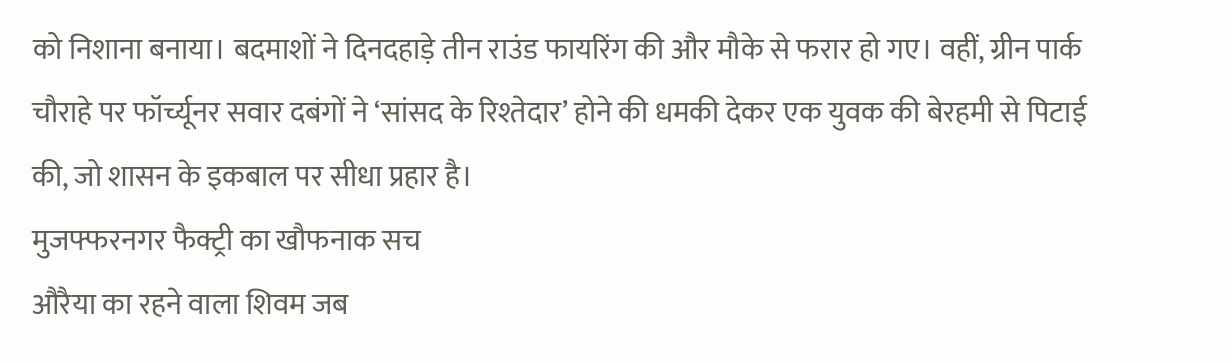को निशाना बनाया। बदमाशों ने दिनदहाड़े तीन राउंड फायरिंग की और मौके से फरार हो गए। वहीं, ग्रीन पार्क चौराहे पर फॉर्च्यूनर सवार दबंगों ने ‘सांसद के रिश्तेदार’ होने की धमकी देकर एक युवक की बेरहमी से पिटाई की, जो शासन के इकबाल पर सीधा प्रहार है।
मुजफ्फरनगर फैक्ट्री का खौफनाक सच
औरैया का रहने वाला शिवम जब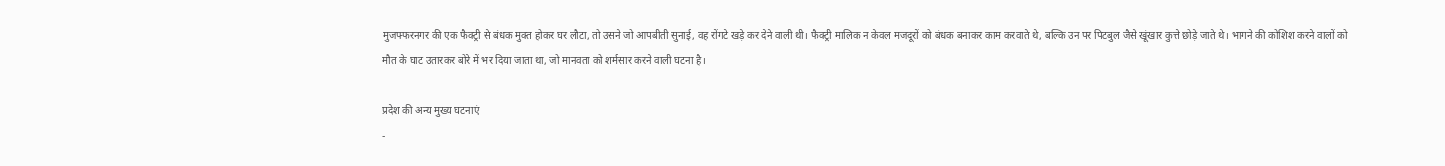मुजफ्फरनगर की एक फैक्ट्री से बंधक मुक्त होकर घर लौटा, तो उसने जो आपबीती सुनाई, वह रोंगटे खड़े कर देने वाली थी। फैक्ट्री मालिक न केवल मजदूरों को बंधक बनाकर काम करवाते थे, बल्कि उन पर पिटबुल जैसे खूंखार कुत्ते छोड़े जाते थे। भागने की कोशिश करने वालों को मौत के घाट उतारकर बोरे में भर दिया जाता था, जो मानवता को शर्मसार करने वाली घटना है।

प्रदेश की अन्य मुख्य घटनाएं
-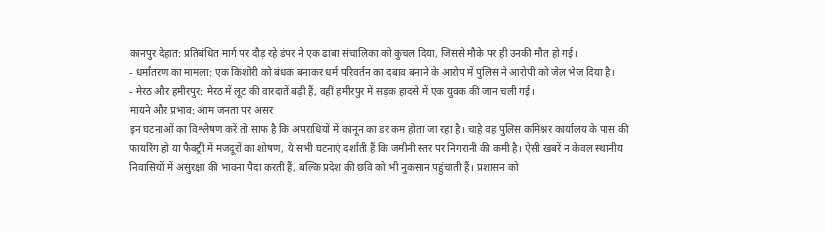कानपुर देहात: प्रतिबंधित मार्ग पर दौड़ रहे डंपर ने एक ढाबा संचालिका को कुचल दिया, जिससे मौके पर ही उनकी मौत हो गई।
- धर्मांतरण का मामला: एक किशोरी को बंधक बनाकर धर्म परिवर्तन का दबाव बनाने के आरोप में पुलिस ने आरोपी को जेल भेज दिया है।
- मेरठ और हमीरपुर: मेरठ में लूट की वारदातें बढ़ी हैं, वहीं हमीरपुर में सड़क हादसे में एक युवक की जान चली गई।
मायने और प्रभाव: आम जनता पर असर
इन घटनाओं का विश्लेषण करें तो साफ है कि अपराधियों में कानून का डर कम होता जा रहा है। चाहे वह पुलिस कमिश्नर कार्यालय के पास की फायरिंग हो या फैक्ट्री में मजदूरों का शोषण, ये सभी घटनाएं दर्शाती हैं कि जमीनी स्तर पर निगरानी की कमी है। ऐसी खबरें न केवल स्थानीय निवासियों में असुरक्षा की भावना पैदा करती हैं, बल्कि प्रदेश की छवि को भी नुकसान पहुंचाती हैं। प्रशासन को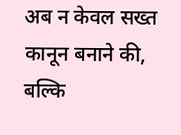अब न केवल सख्त कानून बनाने की, बल्कि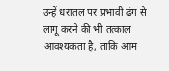उन्हें धरातल पर प्रभावी ढंग से लागू करने की भी तत्काल आवश्यकता है, ताकि आम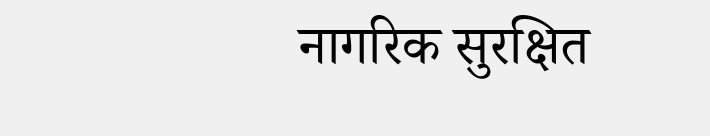नागरिक सुरक्षित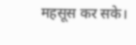महसूस कर सके।